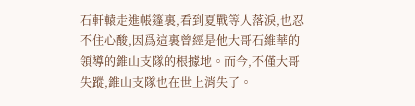石軒轅走進帳篷裏,看到夏戰等人落淚,也忍不住心酸,因爲這裏曾經是他大哥石維華的領導的錐山支隊的根據地。而今,不僅大哥失蹤,錐山支隊也在世上消失了。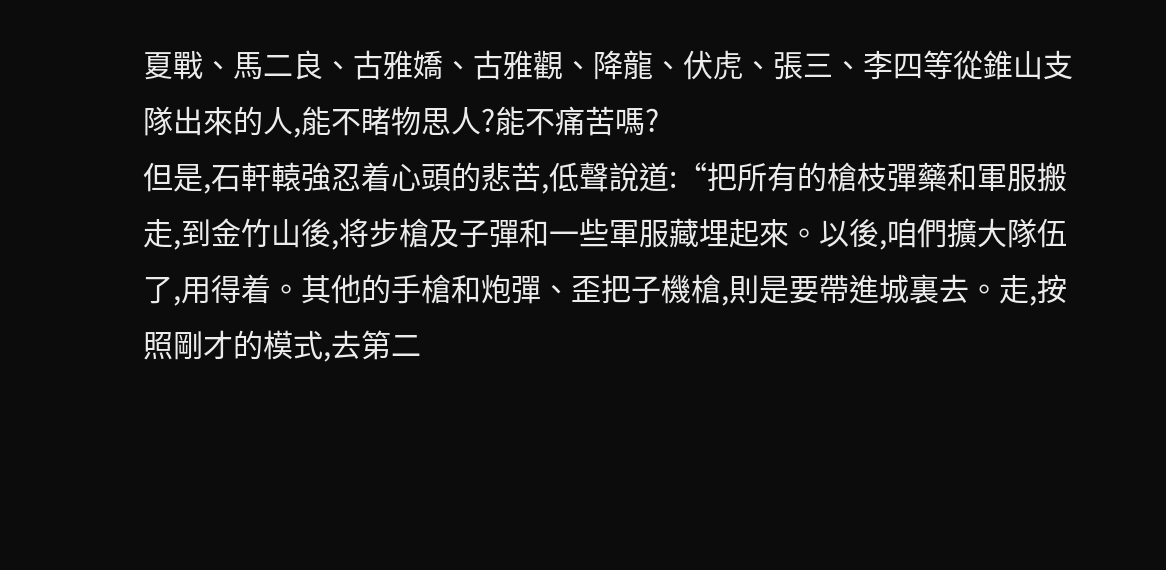夏戰、馬二良、古雅嬌、古雅觀、降龍、伏虎、張三、李四等從錐山支隊出來的人,能不睹物思人?能不痛苦嗎?
但是,石軒轅強忍着心頭的悲苦,低聲說道:“把所有的槍枝彈藥和軍服搬走,到金竹山後,将步槍及子彈和一些軍服藏埋起來。以後,咱們擴大隊伍了,用得着。其他的手槍和炮彈、歪把子機槍,則是要帶進城裏去。走,按照剛才的模式,去第二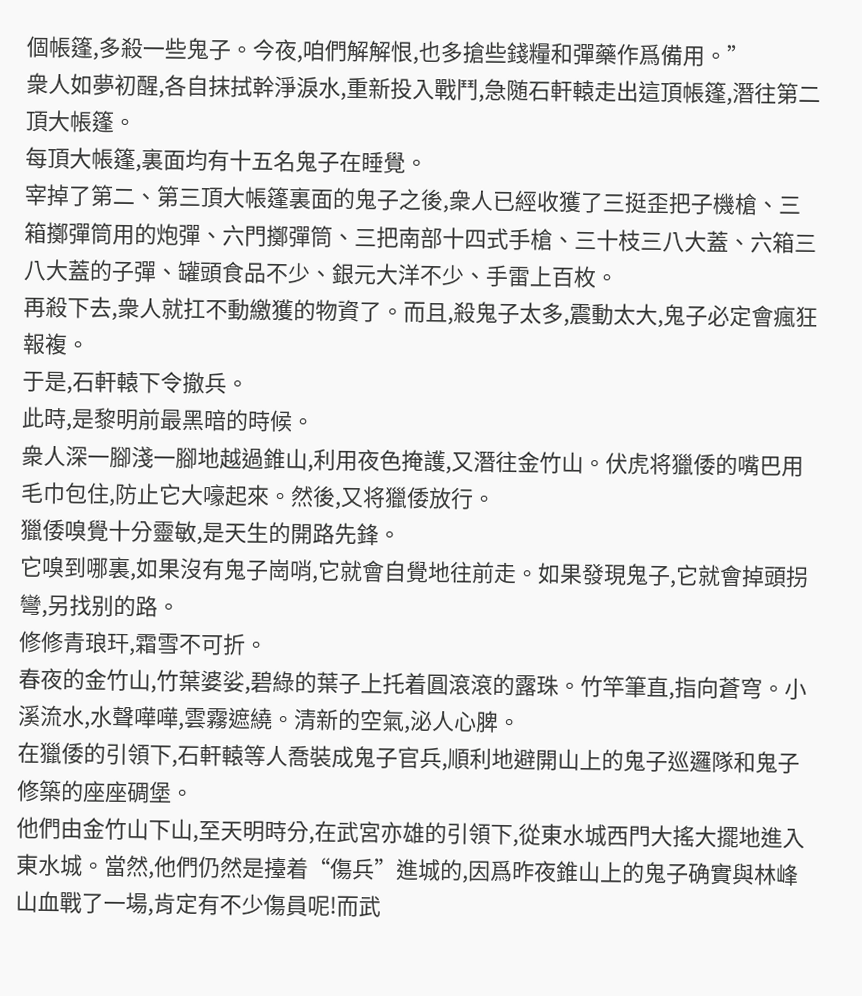個帳篷,多殺一些鬼子。今夜,咱們解解恨,也多搶些錢糧和彈藥作爲備用。”
衆人如夢初醒,各自抹拭幹淨淚水,重新投入戰鬥,急随石軒轅走出這頂帳篷,潛往第二頂大帳篷。
每頂大帳篷,裏面均有十五名鬼子在睡覺。
宰掉了第二、第三頂大帳篷裏面的鬼子之後,衆人已經收獲了三挺歪把子機槍、三箱擲彈筒用的炮彈、六門擲彈筒、三把南部十四式手槍、三十枝三八大蓋、六箱三八大蓋的子彈、罐頭食品不少、銀元大洋不少、手雷上百枚。
再殺下去,衆人就扛不動繳獲的物資了。而且,殺鬼子太多,震動太大,鬼子必定會瘋狂報複。
于是,石軒轅下令撤兵。
此時,是黎明前最黑暗的時候。
衆人深一腳淺一腳地越過錐山,利用夜色掩護,又潛往金竹山。伏虎将獵倭的嘴巴用毛巾包住,防止它大嚎起來。然後,又将獵倭放行。
獵倭嗅覺十分靈敏,是天生的開路先鋒。
它嗅到哪裏,如果沒有鬼子崗哨,它就會自覺地往前走。如果發現鬼子,它就會掉頭拐彎,另找别的路。
修修青琅玕,霜雪不可折。
春夜的金竹山,竹葉婆娑,碧綠的葉子上托着圓滾滾的露珠。竹竿筆直,指向蒼穹。小溪流水,水聲嘩嘩,雲霧遮繞。清新的空氣,泌人心脾。
在獵倭的引領下,石軒轅等人喬裝成鬼子官兵,順利地避開山上的鬼子巡邏隊和鬼子修築的座座碉堡。
他們由金竹山下山,至天明時分,在武宮亦雄的引領下,從東水城西門大搖大擺地進入東水城。當然,他們仍然是擡着“傷兵”進城的,因爲昨夜錐山上的鬼子确實與林峰山血戰了一場,肯定有不少傷員呢!而武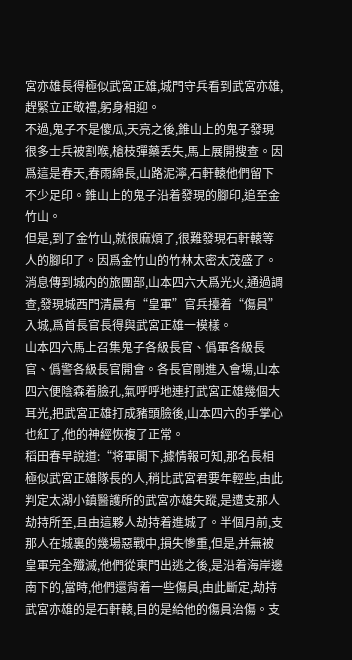宮亦雄長得極似武宮正雄,城門守兵看到武宮亦雄,趕緊立正敬禮,躬身相迎。
不過,鬼子不是傻瓜,天亮之後,錐山上的鬼子發現很多士兵被割喉,槍枝彈藥丢失,馬上展開搜查。因爲這是春天,春雨綿長,山路泥濘,石軒轅他們留下不少足印。錐山上的鬼子沿着發現的腳印,追至金竹山。
但是,到了金竹山,就很麻煩了,很難發現石軒轅等人的腳印了。因爲金竹山的竹林太密太茂盛了。
消息傳到城内的旅團部,山本四六大爲光火,通過調查,發現城西門清晨有“皇軍”官兵擡着“傷員”入城,爲首長官長得與武宮正雄一模樣。
山本四六馬上召集鬼子各級長官、僞軍各級長官、僞警各級長官開會。各長官剛進入會場,山本四六便陰森着臉孔,氣呼呼地連打武宮正雄幾個大耳光,把武宮正雄打成豬頭臉後,山本四六的手掌心也紅了,他的神經恢複了正常。
稻田春早說道:“将軍閣下,據情報可知,那名長相極似武宮正雄隊長的人,稍比武宮君要年輕些,由此判定太湖小鎮醫護所的武宮亦雄失蹤,是遭支那人劫持所至,且由這夥人劫持着進城了。半個月前,支那人在城裏的幾場惡戰中,損失慘重,但是,并無被皇軍完全殲滅,他們從東門出逃之後,是沿着海岸邊南下的,當時,他們還背着一些傷員,由此斷定,劫持武宮亦雄的是石軒轅,目的是給他的傷員治傷。支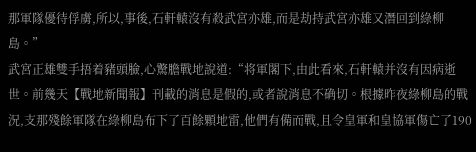那軍隊優待俘虜,所以,事後,石軒轅沒有殺武宮亦雄,而是劫持武宮亦雄又潛回到綠柳島。”
武宮正雄雙手捂着豬頭臉,心驚膽戰地說道:“将軍閣下,由此看來,石軒轅并沒有因病逝世。前幾天【戰地新聞報】刊載的消息是假的,或者說消息不确切。根據昨夜綠柳島的戰況,支那殘餘軍隊在綠柳島布下了百餘顆地雷,他們有備而戰,且令皇軍和皇協軍傷亡了190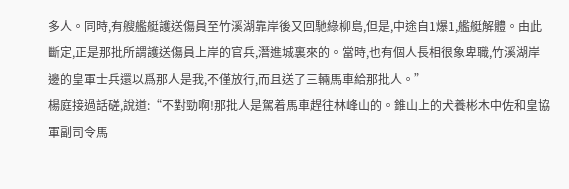多人。同時,有艘艦艇護送傷員至竹溪湖靠岸後又回馳綠柳島,但是,中途自1爆1,艦艇解體。由此斷定,正是那批所謂護送傷員上岸的官兵,潛進城裏來的。當時,也有個人長相很象卑職,竹溪湖岸邊的皇軍士兵還以爲那人是我,不僅放行,而且送了三輛馬車給那批人。”
楊庭接過話磋,說道:“不對勁啊!那批人是駕着馬車趕往林峰山的。錐山上的犬養彬木中佐和皇協軍副司令馬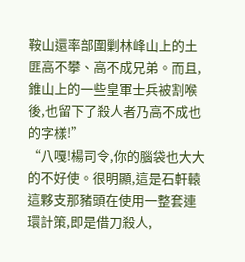鞍山還率部圍剿林峰山上的土匪高不攀、高不成兄弟。而且,錐山上的一些皇軍士兵被割喉後,也留下了殺人者乃高不成也的字樣!”
“八嘎!楊司令,你的腦袋也大大的不好使。很明顯,這是石軒轅這夥支那豬頭在使用一整套連環計策,即是借刀殺人,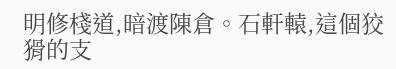明修棧道,暗渡陳倉。石軒轅,這個狡猾的支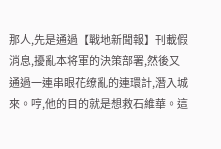那人,先是通過【戰地新聞報】刊載假消息,擾亂本将軍的決策部署,然後又通過一連串眼花缭亂的連環計,潛入城來。哼,他的目的就是想救石維華。這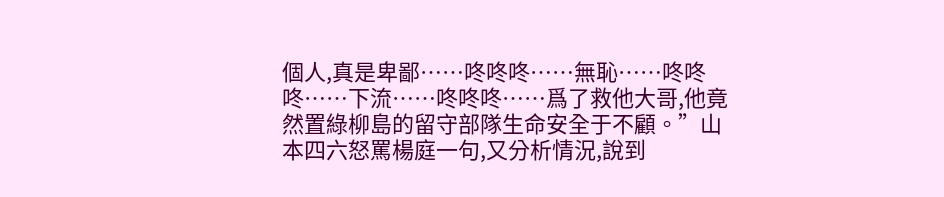個人,真是卑鄙……咚咚咚……無恥……咚咚咚……下流……咚咚咚……爲了救他大哥,他竟然置綠柳島的留守部隊生命安全于不顧。”山本四六怒罵楊庭一句,又分析情況,說到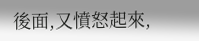後面,又憤怒起來,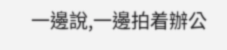一邊說,一邊拍着辦公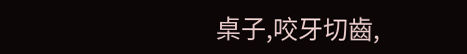桌子,咬牙切齒,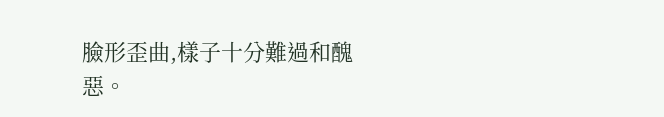臉形歪曲,樣子十分難過和醜惡。